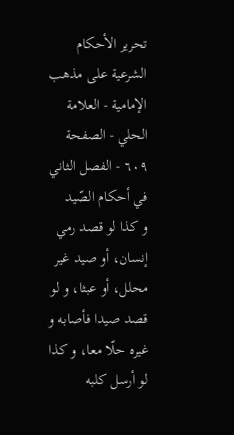تحرير الأحكام الشرعية على مذهب الإمامية - العلامة الحلي - الصفحة ٦٠٩ - الفصل الثاني في أحكام الصّيد
و كذا لو قصد رمي إنسان، أو صيد غير محلل، أو عبثا، و لو قصد صيدا فأصابه و غيره حلّا معا، و كذا لو أرسل كلبه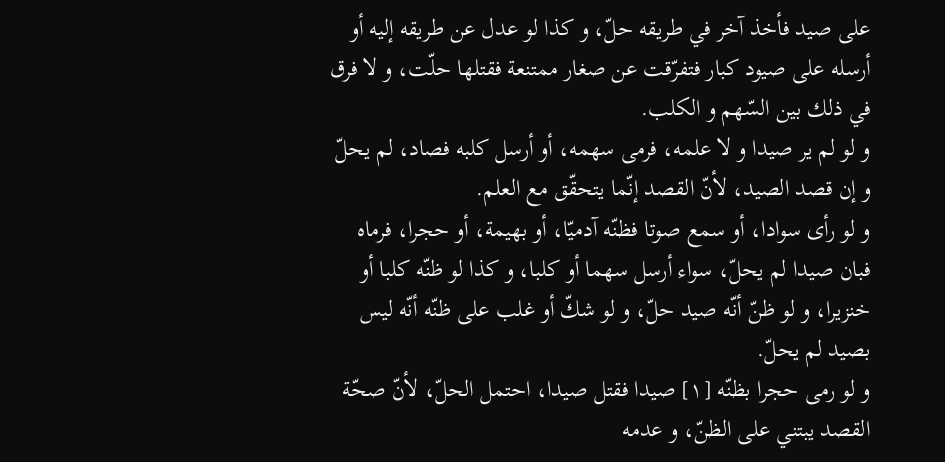على صيد فأخذ آخر في طريقه حلّ، و كذا لو عدل عن طريقه إليه أو أرسله على صيود كبار فتفرّقت عن صغار ممتنعة فقتلها حلّت، و لا فرق في ذلك بين السّهم و الكلب.
و لو لم ير صيدا و لا علمه، فرمى سهمه، أو أرسل كلبه فصاد، لم يحلّ و إن قصد الصيد، لأنّ القصد إنّما يتحقّق مع العلم.
و لو رأى سوادا، أو سمع صوتا فظنّه آدميّا، أو بهيمة، أو حجرا، فرماه فبان صيدا لم يحلّ، سواء أرسل سهما أو كلبا، و كذا لو ظنّه كلبا أو خنزيرا، و لو ظنّ أنّه صيد حلّ، و لو شكّ أو غلب على ظنّه أنّه ليس بصيد لم يحلّ.
و لو رمى حجرا بظنّه [١] صيدا فقتل صيدا، احتمل الحلّ، لأنّ صحّة القصد يبتني على الظنّ، و عدمه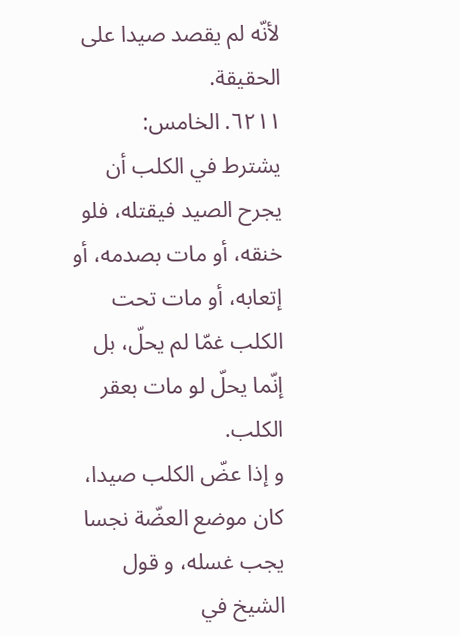لأنّه لم يقصد صيدا على الحقيقة.
٦٢١١. الخامس:
يشترط في الكلب أن يجرح الصيد فيقتله، فلو خنقه، أو مات بصدمه، أو إتعابه، أو مات تحت الكلب غمّا لم يحلّ، بل إنّما يحلّ لو مات بعقر الكلب.
و إذا عضّ الكلب صيدا، كان موضع العضّة نجسا يجب غسله، و قول الشيخ في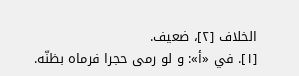الخلاف [٢]، ضعيف.
[١]. في «أ»: و لو رمى حجرا فرماه بظنّه.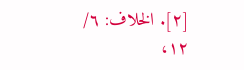[٢]. الخلاف: ٦/ ١٢،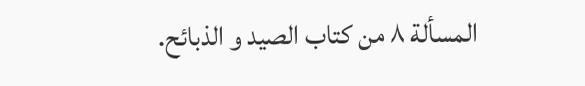المسألة ٨ من كتاب الصيد و الذبائح.